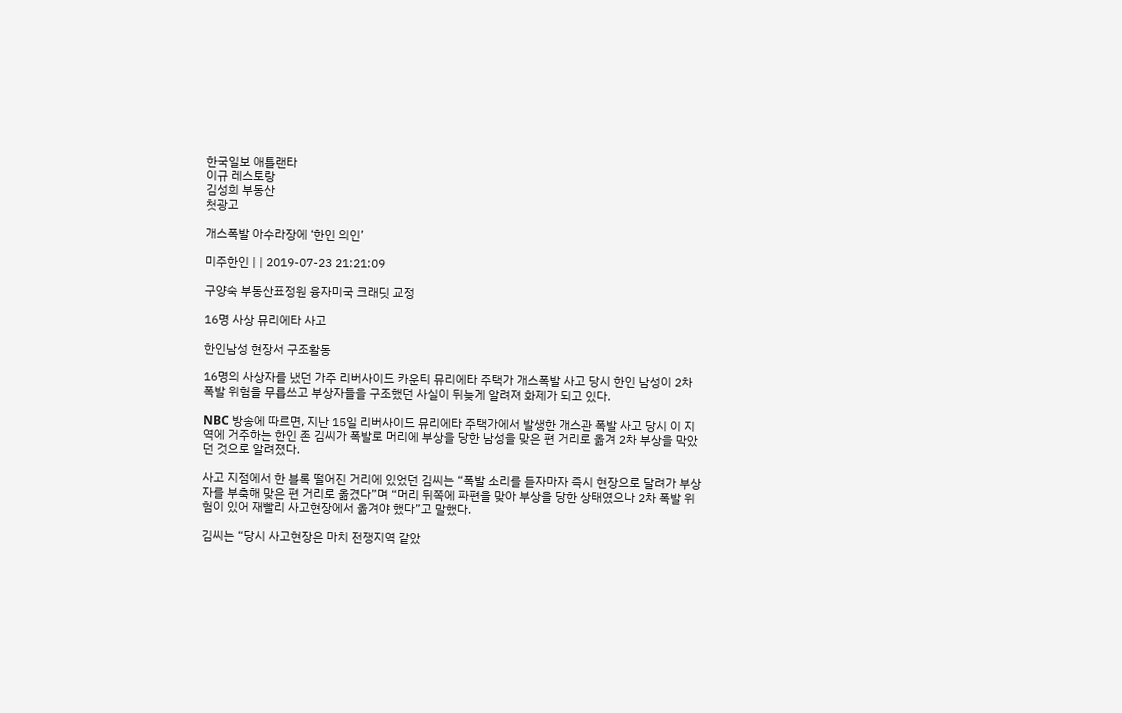한국일보 애틀랜타
이규 레스토랑
김성희 부동산
첫광고

개스폭발 아수라장에 ‘한인 의인’

미주한인 | | 2019-07-23 21:21:09

구양숙 부동산표정원 융자미국 크래딧 교정

16명 사상 뮤리에타 사고

한인남성 현장서 구조활동

16명의 사상자를 냈던 가주 리버사이드 카운티 뮤리에타 주택가 개스폭발 사고 당시 한인 남성이 2차 폭발 위험을 무릅쓰고 부상자들을 구조했던 사실이 뒤늦게 알려져 화제가 되고 있다.

NBC 방송에 따르면, 지난 15일 리버사이드 뮤리에타 주택가에서 발생한 개스관 폭발 사고 당시 이 지역에 거주하는 한인 존 김씨가 폭발로 머리에 부상을 당한 남성을 맞은 편 거리로 옮겨 2차 부상을 막았던 것으로 알려졌다.

사고 지점에서 한 블록 떨어진 거리에 있었던 김씨는 “폭발 소리를 듣자마자 즉시 현장으로 달려가 부상자를 부축해 맞은 편 거리로 옮겼다”며 “머리 뒤쪽에 파편을 맞아 부상을 당한 상태였으나 2차 폭발 위험이 있어 재빨리 사고현장에서 옮겨야 했다”고 말했다.

김씨는 “당시 사고현장은 마치 전쟁지역 같았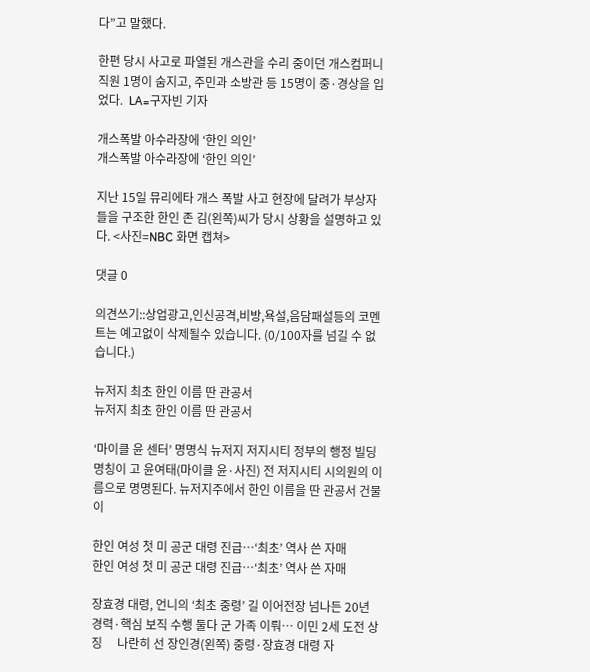다”고 말했다.

한편 당시 사고로 파열된 개스관을 수리 중이던 개스컴퍼니 직원 1명이 숨지고, 주민과 소방관 등 15명이 중·경상을 입었다.  LA=구자빈 기자

개스폭발 아수라장에 ‘한인 의인’
개스폭발 아수라장에 ‘한인 의인’

지난 15일 뮤리에타 개스 폭발 사고 현장에 달려가 부상자들을 구조한 한인 존 김(왼쪽)씨가 당시 상황을 설명하고 있다. <사진=NBC 화면 캡쳐>

댓글 0

의견쓰기::상업광고,인신공격,비방,욕설,음담패설등의 코멘트는 예고없이 삭제될수 있습니다. (0/100자를 넘길 수 없습니다.)

뉴저지 최초 한인 이름 딴 관공서
뉴저지 최초 한인 이름 딴 관공서

‘마이클 윤 센터’ 명명식 뉴저지 저지시티 정부의 행정 빌딩 명칭이 고 윤여태(마이클 윤·사진) 전 저지시티 시의원의 이름으로 명명된다. 뉴저지주에서 한인 이름을 딴 관공서 건물이

한인 여성 첫 미 공군 대령 진급…‘최초’ 역사 쓴 자매
한인 여성 첫 미 공군 대령 진급…‘최초’ 역사 쓴 자매

장효경 대령, 언니의 ‘최초 중령’ 길 이어전장 넘나든 20년 경력·핵심 보직 수행 둘다 군 가족 이뤄… 이민 2세 도전 상징     나란히 선 장인경(왼쪽) 중령·장효경 대령 자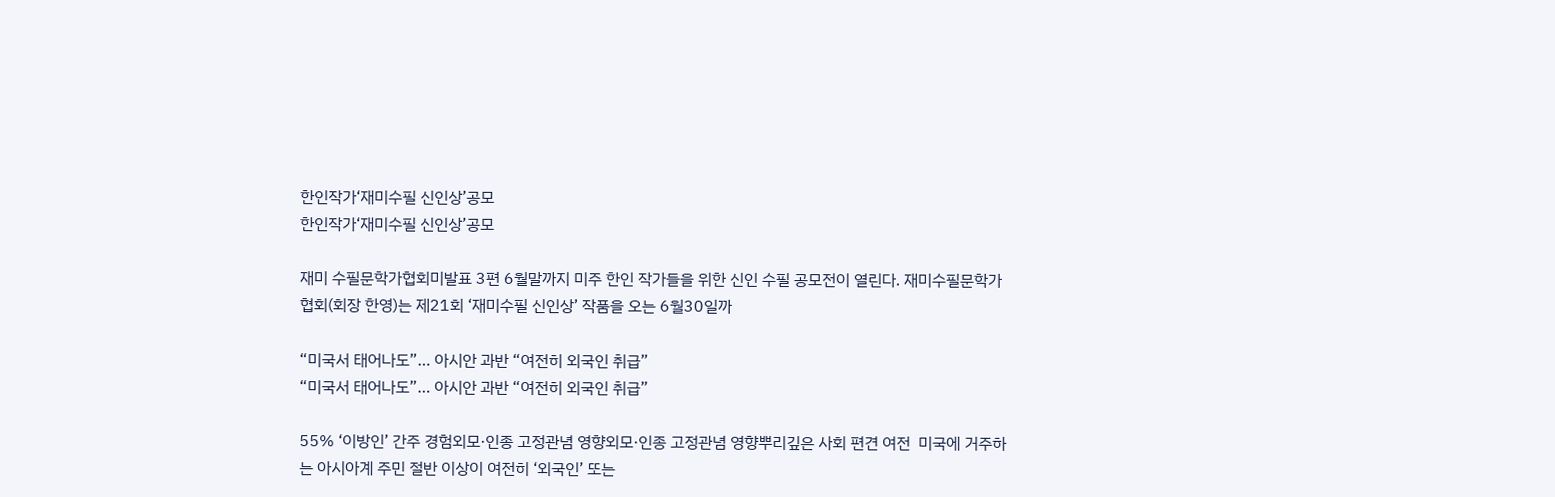한인작가‘재미수필 신인상’공모
한인작가‘재미수필 신인상’공모

재미 수필문학가협회미발표 3편 6월말까지 미주 한인 작가들을 위한 신인 수필 공모전이 열린다. 재미수필문학가협회(회장 한영)는 제21회 ‘재미수필 신인상’ 작품을 오는 6월30일까

“미국서 태어나도”… 아시안 과반 “여전히 외국인 취급”
“미국서 태어나도”… 아시안 과반 “여전히 외국인 취급”

55% ‘이방인’ 간주 경험외모·인종 고정관념 영향외모·인종 고정관념 영향뿌리깊은 사회 편견 여전  미국에 거주하는 아시아계 주민 절반 이상이 여전히 ‘외국인’ 또는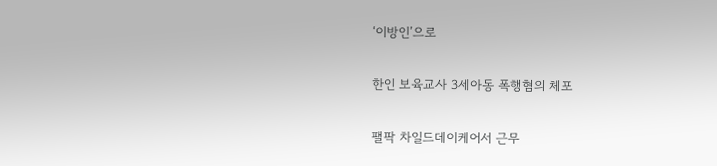‘이방인’으로

한인 보육교사 3세아동 폭행혐의 체포

팰팍 차일드데이케어서 근무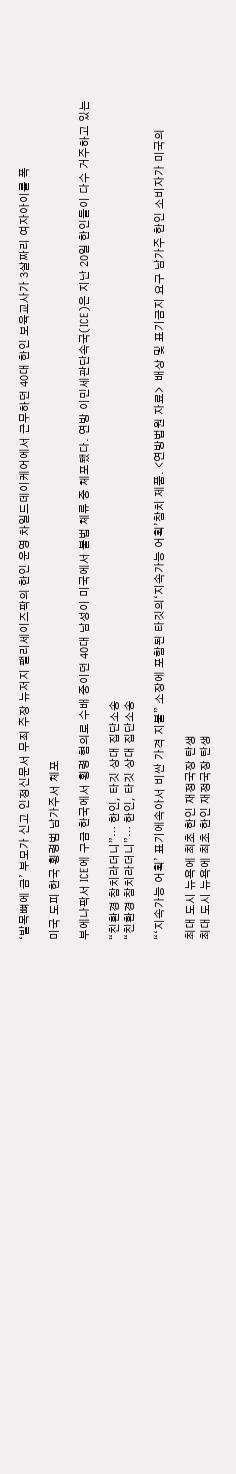‘발목뼈에 금’ 부모가 신고 인정신문서 무죄 주장 뉴저지 팰리세이즈팍의 한인 운영 차일드데이케어에서 근무하던 40대 한인 보육교사가 3살짜리 여자아이를 폭

미국 도피 한국 횡령범 남가주서 체포

부에나팍서 ICE에 구금 한국에서 횡령 혐의로 수배 중이던 40대 남성이 미국에서 불법 체류 중 체포됐다. 연방 이민세관단속국(ICE)은 지난 20일 한인들이 다수 거주하고 있는

“친환경 참치라더니”… 한인, 타깃 상대 집단소송
“친환경 참치라더니”… 한인, 타깃 상대 집단소송

“‘지속가능 어획’ 표기에속아서 비싼 가격 지불” 소장에 포함된 타깃의‘지속가능 어획’참치 제품. <연방법원 자료>  배상 및 표기금지 요구 남가주 한인 소비자가 미국의

최대 도시 뉴욕에 최초 한인 재정국장 탄생
최대 도시 뉴욕에 최초 한인 재정국장 탄생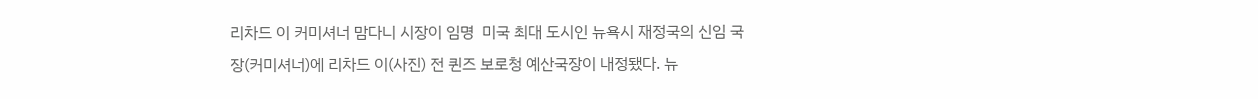리차드 이 커미셔너 맘다니 시장이 임명  미국 최대 도시인 뉴욕시 재정국의 신임 국장(커미셔너)에 리차드 이(사진) 전 퀸즈 보로청 예산국장이 내정됐다. 뉴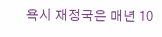욕시 재정국은 매년 10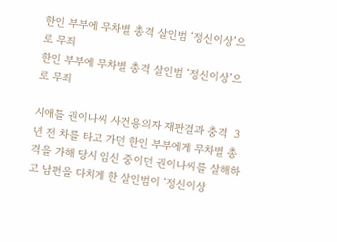한인 부부에 무차별 총격 살인범 ‘정신이상’으로 무죄
한인 부부에 무차별 총격 살인범 ‘정신이상’으로 무죄

시애틀 권이나씨 사건용의자 재판결과 충격  3년 전 차를 타고 가던 한인 부부에게 무차별 총격을 가해 당시 임신 중이던 권이나씨를 살해하고 남편을 다치게 한 살인범이 ‘정신이상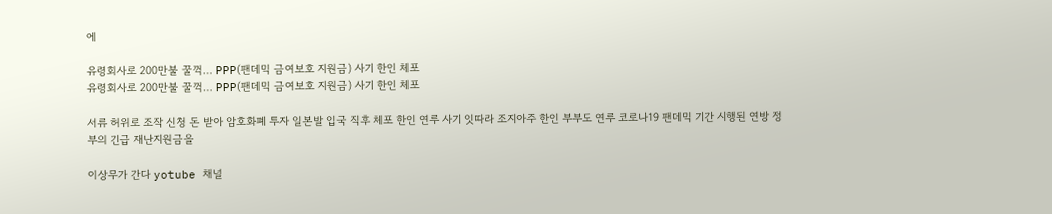에

유령회사로 200만불 꿀꺽… PPP(팬데믹 금여보호 지원금) 사기 한인 체포
유령회사로 200만불 꿀꺽… PPP(팬데믹 금여보호 지원금) 사기 한인 체포

서류 허위로 조작 신청 돈 받아 암호화폐 투자 일본발 입국 직후 체포 한인 연루 사기 잇따라 조지아주 한인 부부도 연루 코로나19 팬데믹 기간 시행된 연방 정부의 긴급 재난지원금을

이상무가 간다 yotube 채널